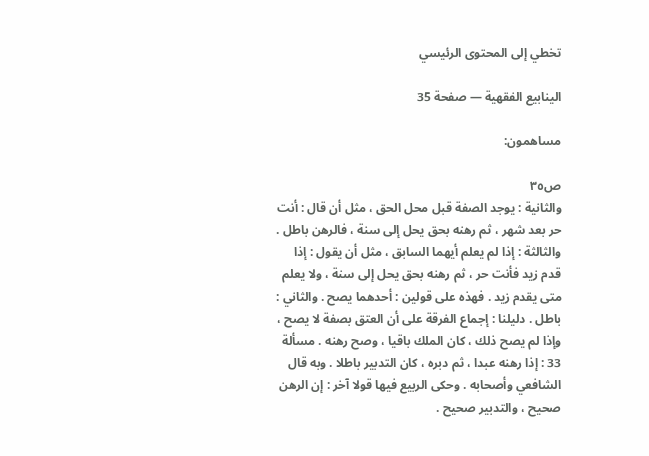تخطي إلى المحتوى الرئيسي

الينابيع الفقهية — صفحة 35

مساهمون:

ص٣٥
والثانية : يوجد الصفة قبل محل الحق ، مثل أن قال : أنت حر بعد شهر ، ثم رهنه بحق يحل إلى سنة ، فالرهن باطل . والثالثة : إذا لم يعلم أيهما السابق ، مثل أن يقول : إذا قدم زيد فأنت حر ، ثم رهنه بحق يحل إلى سنة ، ولا يعلم متى يقدم زيد . فهذه على قولين : أحدهما يصح . والثاني : باطل . دليلنا : إجماع الفرقة على أن العتق بصفة لا يصح ، وإذا لم يصح ذلك ، كان الملك باقيا ، وصح رهنه . مسألة 33 : إذا رهنه عبدا ، ثم دبره ، كان التدبير باطلا . وبه قال الشافعي وأصحابه . وحكى الربيع فيها قولا آخر : إن الرهن صحيح ، والتدبير صحيح .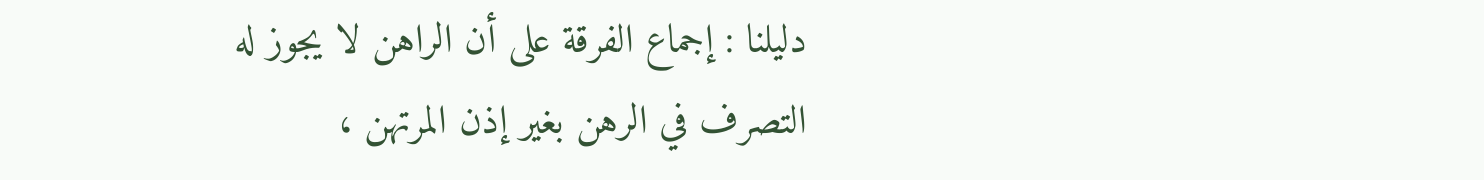دليلنا : إجماع الفرقة على أن الراهن لا يجوز له التصرف في الرهن بغير إذن المرتهن ،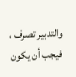والتدبير تصرف ، فيجب أن يكون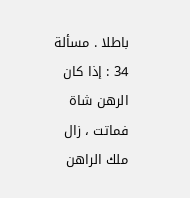باطلا . مسألة 34 : إذا كان الرهن شاة فماتت ، زال ملك الراهن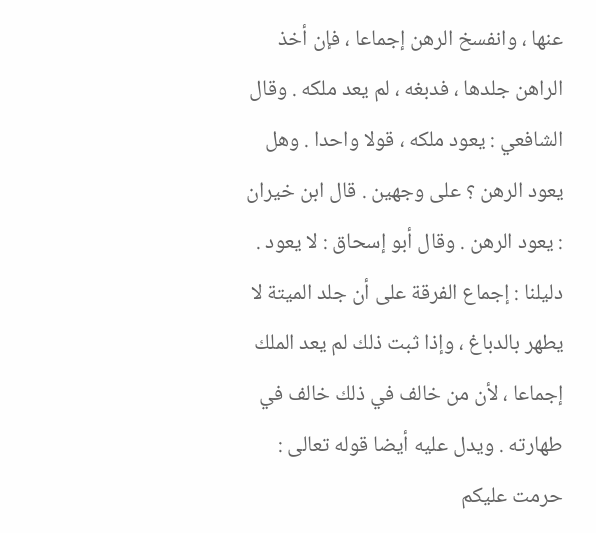عنها ، وانفسخ الرهن إجماعا ، فإن أخذ الراهن جلدها ، فدبغه ، لم يعد ملكه . وقال الشافعي : يعود ملكه ، قولا واحدا . وهل يعود الرهن ؟ على وجهين . قال ابن خيران : يعود الرهن . وقال أبو إسحاق : لا يعود . دليلنا : إجماع الفرقة على أن جلد الميتة لا يطهر بالدباغ ، وإذا ثبت ذلك لم يعد الملك إجماعا ، لأن من خالف في ذلك خالف في طهارته . ويدل عليه أيضا قوله تعالى : حرمت عليكم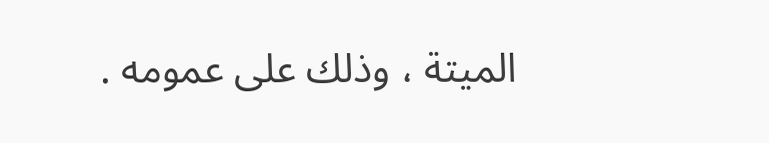الميتة ، وذلك على عمومه .